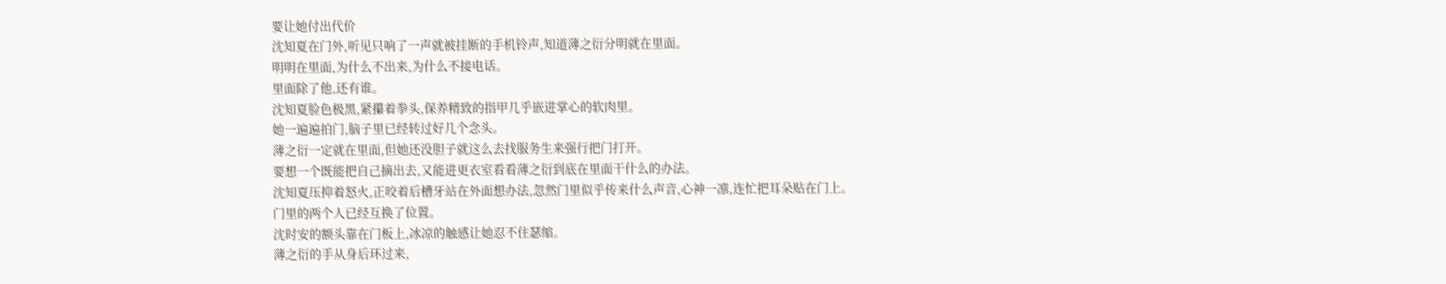要让她付出代价
沈知夏在门外,听见只响了一声就被挂断的手机铃声,知道薄之衍分明就在里面。
明明在里面,为什么不出来,为什么不接电话。
里面除了他,还有谁。
沈知夏脸色极黑,紧攥着拳头,保养精致的指甲几乎嵌进掌心的软肉里。
她一遍遍拍门,脑子里已经转过好几个念头。
薄之衍一定就在里面,但她还没胆子就这么去找服务生来强行把门打开。
要想一个既能把自己摘出去,又能进更衣室看看薄之衍到底在里面干什么的办法。
沈知夏压抑着怒火,正咬着后槽牙站在外面想办法,忽然门里似乎传来什么声音,心神一凛,连忙把耳朵贴在门上。
门里的两个人已经互换了位置。
沈时安的额头靠在门板上,冰凉的触感让她忍不住瑟缩。
薄之衍的手从身后环过来,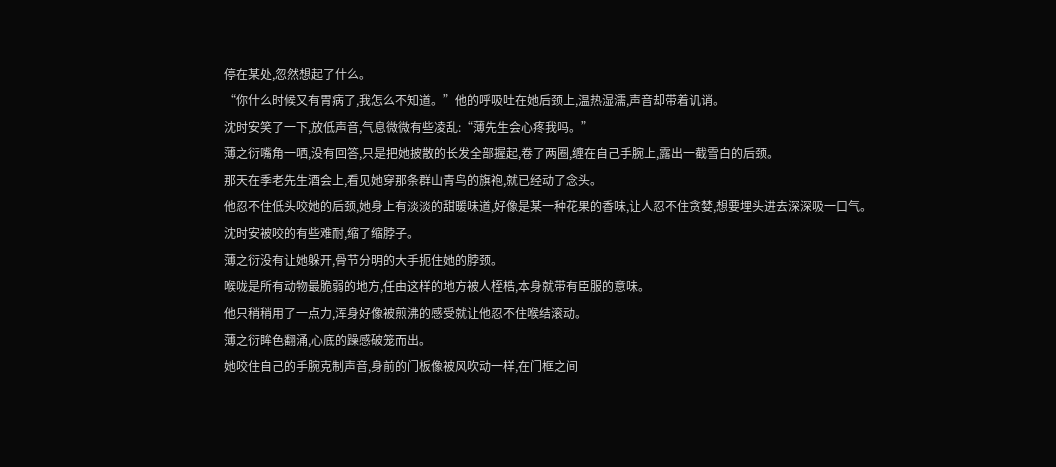停在某处,忽然想起了什么。
“你什么时候又有胃病了,我怎么不知道。”他的呼吸吐在她后颈上,温热湿濡,声音却带着讥诮。
沈时安笑了一下,放低声音,气息微微有些凌乱:“薄先生会心疼我吗。”
薄之衍嘴角一哂,没有回答,只是把她披散的长发全部握起,卷了两圈,缠在自己手腕上,露出一截雪白的后颈。
那天在季老先生酒会上,看见她穿那条群山青鸟的旗袍,就已经动了念头。
他忍不住低头咬她的后颈,她身上有淡淡的甜暖味道,好像是某一种花果的香味,让人忍不住贪婪,想要埋头进去深深吸一口气。
沈时安被咬的有些难耐,缩了缩脖子。
薄之衍没有让她躲开,骨节分明的大手扼住她的脖颈。
喉咙是所有动物最脆弱的地方,任由这样的地方被人桎梏,本身就带有臣服的意味。
他只稍稍用了一点力,浑身好像被煎沸的感受就让他忍不住喉结滚动。
薄之衍眸色翻涌,心底的躁感破笼而出。
她咬住自己的手腕克制声音,身前的门板像被风吹动一样,在门框之间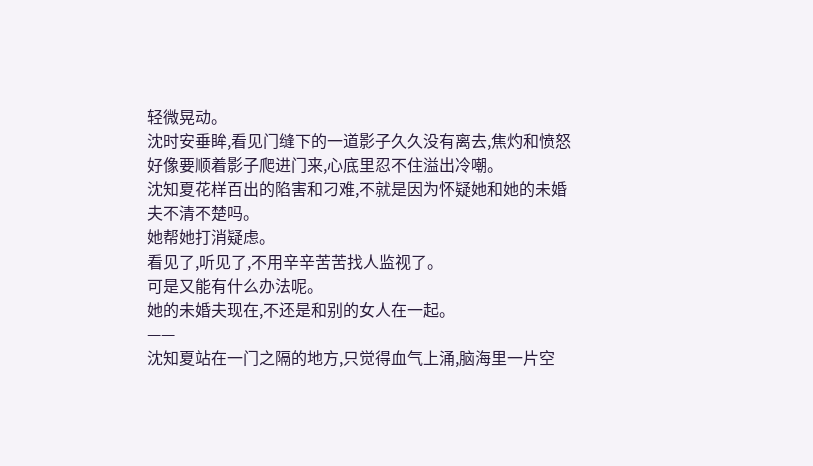轻微晃动。
沈时安垂眸,看见门缝下的一道影子久久没有离去,焦灼和愤怒好像要顺着影子爬进门来,心底里忍不住溢出冷嘲。
沈知夏花样百出的陷害和刁难,不就是因为怀疑她和她的未婚夫不清不楚吗。
她帮她打消疑虑。
看见了,听见了,不用辛辛苦苦找人监视了。
可是又能有什么办法呢。
她的未婚夫现在,不还是和别的女人在一起。
——
沈知夏站在一门之隔的地方,只觉得血气上涌,脑海里一片空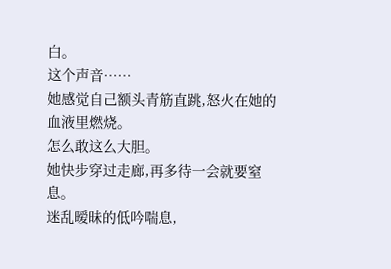白。
这个声音……
她感觉自己额头青筋直跳,怒火在她的血液里燃烧。
怎么敢这么大胆。
她快步穿过走廊,再多待一会就要窒息。
迷乱暧昧的低吟喘息,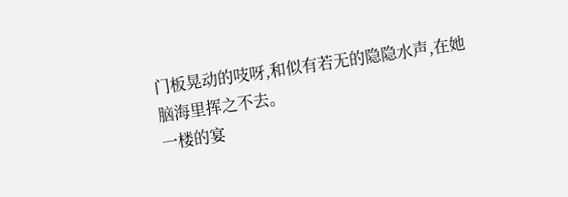门板晃动的吱呀,和似有若无的隐隐水声,在她脑海里挥之不去。
一楼的宴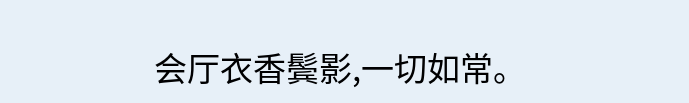会厅衣香鬓影,一切如常。